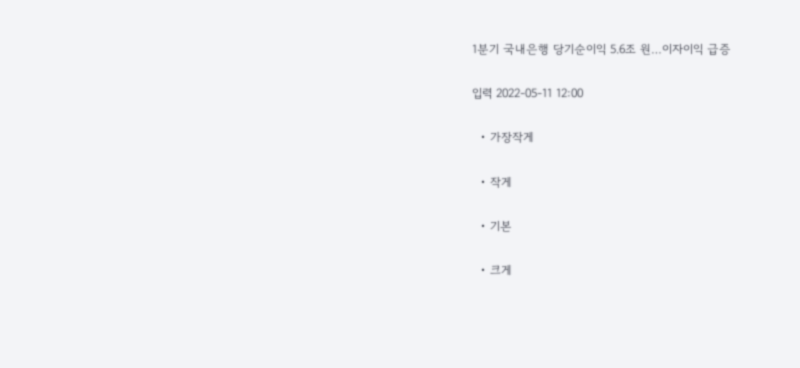1분기 국내은행 당기순이익 5.6조 원…이자이익 급증

입력 2022-05-11 12:00

  • 가장작게

  • 작게

  • 기본

  • 크게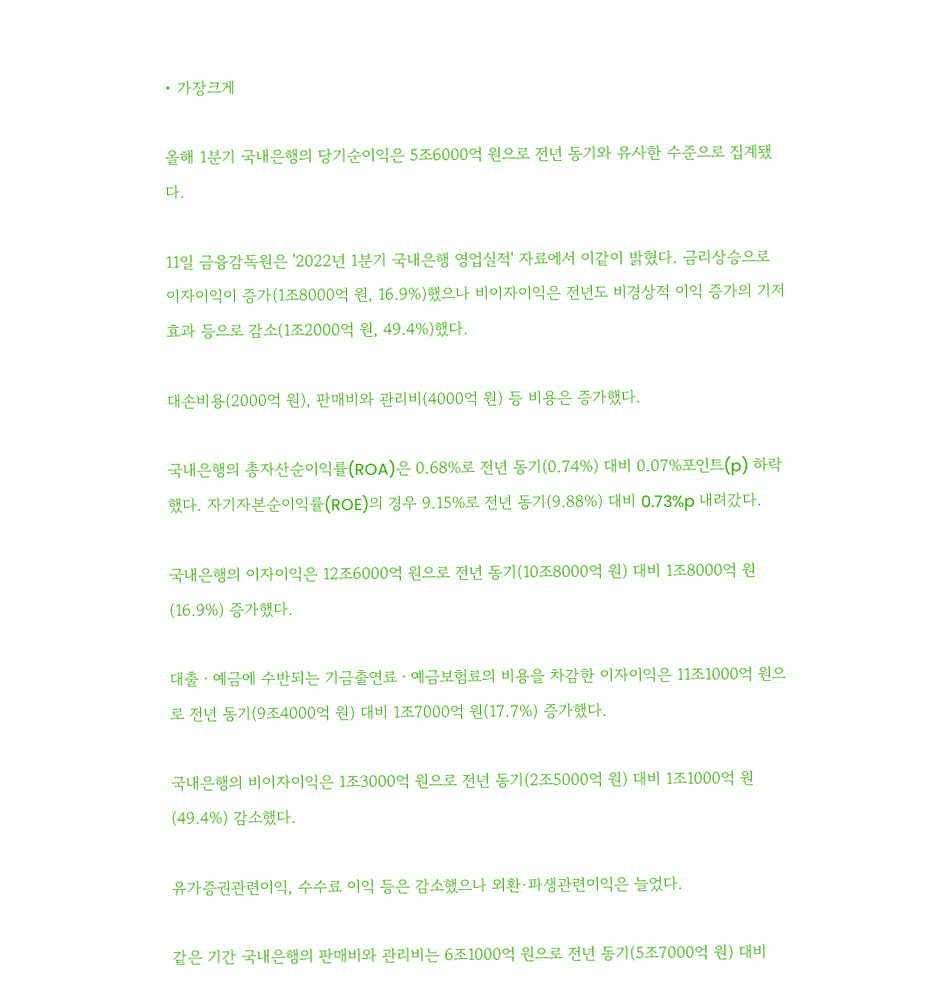• 가장크게

올해 1분기 국내은행의 당기순이익은 5조6000억 원으로 전년 동기와 유사한 수준으로 집계됐다.

11일 금융감독원은 '2022년 1분기 국내은행 영업실적' 자료에서 이같이 밝혔다. 금리상승으로 이자이익이 증가(1조8000억 원, 16.9%)했으나 비이자이익은 전년도 비경상적 이익 증가의 기저효과 등으로 감소(1조2000억 원, 49.4%)했다.

대손비용(2000억 원), 판매비와 관리비(4000억 원) 등 비용은 증가했다.

국내은행의 총자산순이익률(ROA)은 0.68%로 전년 동기(0.74%) 대비 0.07%포인트(p) 하락했다. 자기자본순이익률(ROE)의 경우 9.15%로 전년 동기(9.88%) 대비 0.73%p 내려갔다.

국내은행의 이자이익은 12조6000억 원으로 전년 동기(10조8000억 원) 대비 1조8000억 원(16.9%) 증가했다.

대출ㆍ예금에 수반되는 기금출연료ㆍ예금보험료의 비용을 차감한 이자이익은 11조1000억 원으로 전년 동기(9조4000억 원) 대비 1조7000억 원(17.7%) 증가했다.

국내은행의 비이자이익은 1조3000억 원으로 전년 동기(2조5000억 원) 대비 1조1000억 원(49.4%) 감소했다.

유가증권관련이익, 수수료 이익 등은 감소했으나 외환·파생관련이익은 늘었다.

같은 기간 국내은행의 판매비와 관리비는 6조1000억 원으로 전년 동기(5조7000억 원) 대비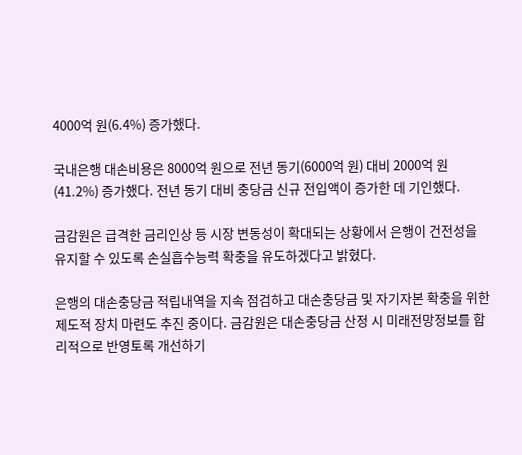4000억 원(6.4%) 증가했다.

국내은행 대손비용은 8000억 원으로 전년 동기(6000억 원) 대비 2000억 원(41.2%) 증가했다. 전년 동기 대비 충당금 신규 전입액이 증가한 데 기인했다.

금감원은 급격한 금리인상 등 시장 변동성이 확대되는 상황에서 은행이 건전성을 유지할 수 있도록 손실흡수능력 확충을 유도하겠다고 밝혔다.

은행의 대손충당금 적립내역을 지속 점검하고 대손충당금 및 자기자본 확충을 위한 제도적 장치 마련도 추진 중이다. 금감원은 대손충당금 산정 시 미래전망정보를 합리적으로 반영토록 개선하기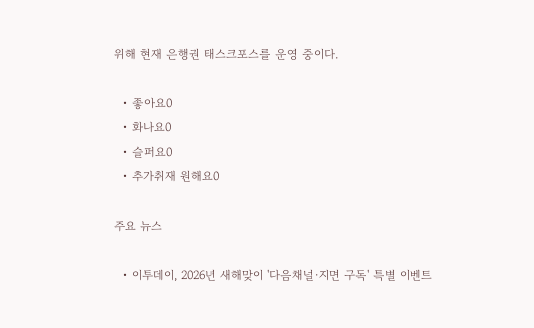위해 현재 은행권 태스크포스를 운영 중이다.

  • 좋아요0
  • 화나요0
  • 슬퍼요0
  • 추가취재 원해요0

주요 뉴스

  • 이투데이, 2026년 새해맞이 '다음채널·지면 구독' 특별 이벤트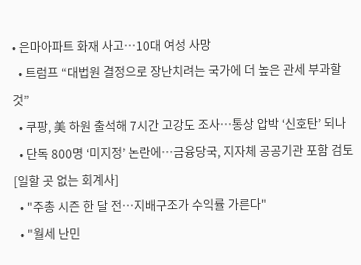• 은마아파트 화재 사고…10대 여성 사망
  • 트럼프 “대법원 결정으로 장난치려는 국가에 더 높은 관세 부과할 것”
  • 쿠팡, 美 하원 출석해 7시간 고강도 조사…통상 압박 ‘신호탄’ 되나
  • 단독 800명 ‘미지정’ 논란에…금융당국, 지자체 공공기관 포함 검토 [일할 곳 없는 회계사]
  • "주총 시즌 한 달 전…지배구조가 수익률 가른다"
  • "월세 난민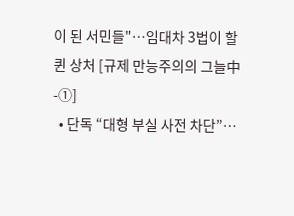이 된 서민들"…임대차 3법이 할퀸 상처 [규제 만능주의의 그늘中-①]
  • 단독 “대형 부실 사전 차단”⋯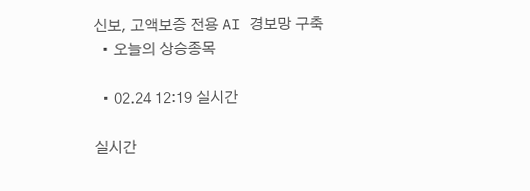신보, 고액보증 전용 AI 경보망 구축
  • 오늘의 상승종목

  • 02.24 12:19 실시간

실시간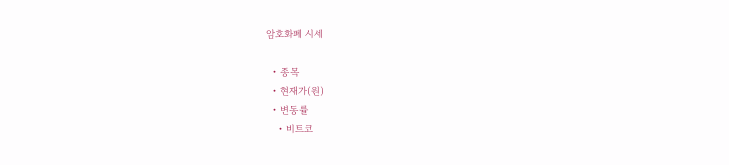암호화폐 시세

  • 종목
  • 현재가(원)
  • 변동률
    • 비트코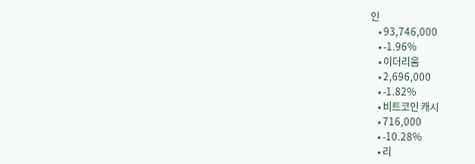인
    • 93,746,000
    • -1.96%
    • 이더리움
    • 2,696,000
    • -1.82%
    • 비트코인 캐시
    • 716,000
    • -10.28%
    • 리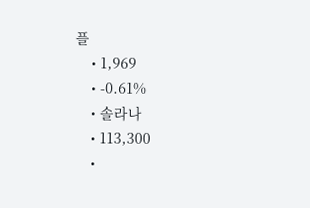플
    • 1,969
    • -0.61%
    • 솔라나
    • 113,300
    •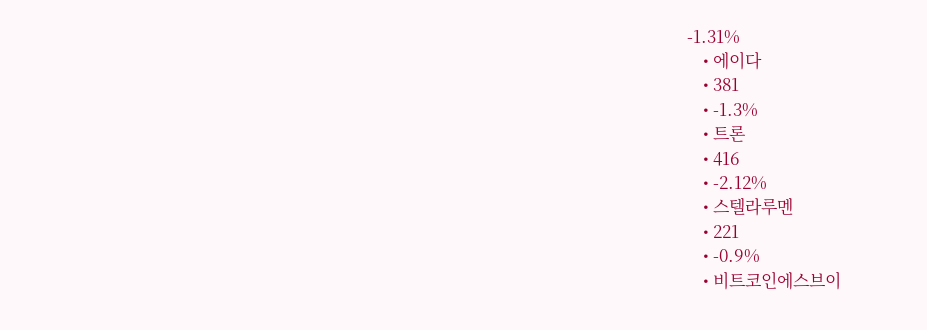-1.31%
    • 에이다
    • 381
    • -1.3%
    • 트론
    • 416
    • -2.12%
    • 스텔라루멘
    • 221
    • -0.9%
    • 비트코인에스브이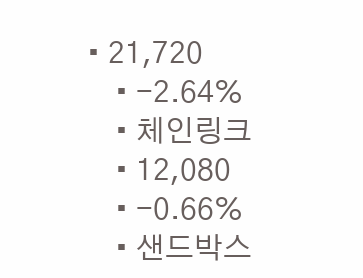• 21,720
    • -2.64%
    • 체인링크
    • 12,080
    • -0.66%
    • 샌드박스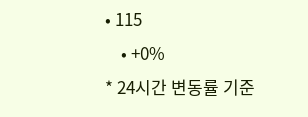• 115
    • +0%
* 24시간 변동률 기준